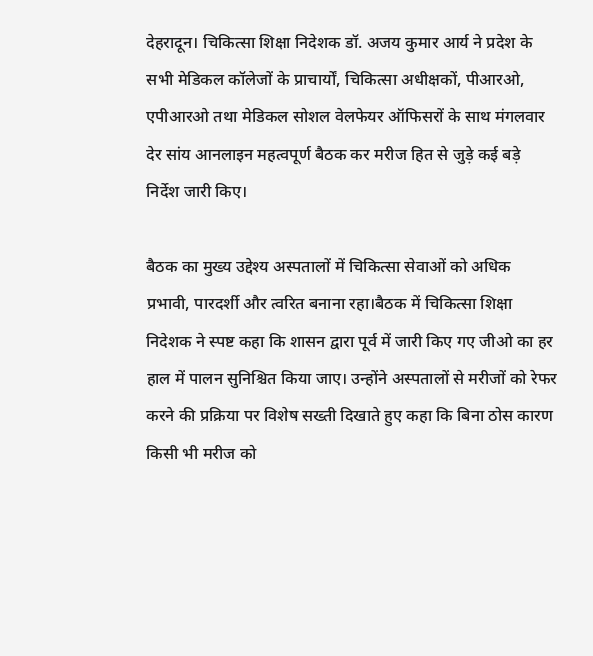देहरादून। चिकित्सा शिक्षा निदेशक डॉ. अजय कुमार आर्य ने प्रदेश के सभी मेडिकल कॉलेजों के प्राचार्यों, चिकित्सा अधीक्षकों, पीआरओ, एपीआरओ तथा मेडिकल सोशल वेलफेयर ऑफिसरों के साथ मंगलवार देर सांय आनलाइन महत्वपूर्ण बैठक कर मरीज हित से जुड़े कई बड़े निर्देश जारी किए।

बैठक का मुख्य उद्देश्य अस्पतालों में चिकित्सा सेवाओं को अधिक प्रभावी, पारदर्शी और त्वरित बनाना रहा।बैठक में चिकित्सा शिक्षा निदेशक ने स्पष्ट कहा कि शासन द्वारा पूर्व में जारी किए गए जीओ का हर हाल में पालन सुनिश्चित किया जाए। उन्होंने अस्पतालों से मरीजों को रेफर करने की प्रक्रिया पर विशेष सख्ती दिखाते हुए कहा कि बिना ठोस कारण किसी भी मरीज को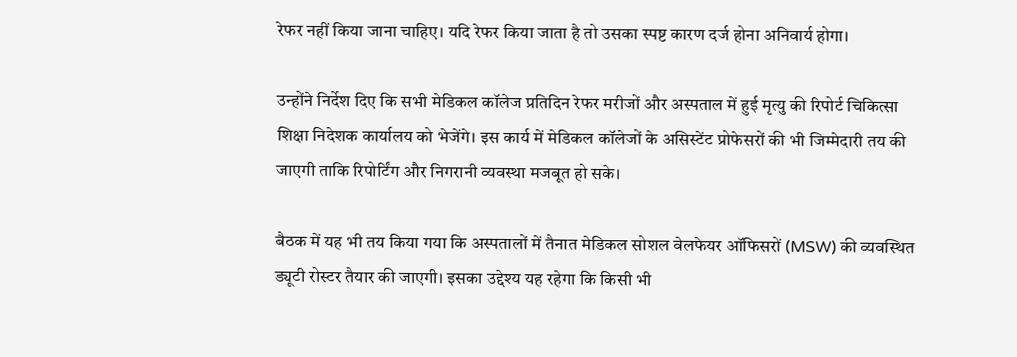रेफर नहीं किया जाना चाहिए। यदि रेफर किया जाता है तो उसका स्पष्ट कारण दर्ज होना अनिवार्य होगा।

उन्होंने निर्देश दिए कि सभी मेडिकल कॉलेज प्रतिदिन रेफर मरीजों और अस्पताल में हुई मृत्यु की रिपोर्ट चिकित्सा शिक्षा निदेशक कार्यालय को भेजेंगे। इस कार्य में मेडिकल कॉलेजों के असिस्टेंट प्रोफेसरों की भी जिम्मेदारी तय की जाएगी ताकि रिपोर्टिंग और निगरानी व्यवस्था मजबूत हो सके।

बैठक में यह भी तय किया गया कि अस्पतालों में तैनात मेडिकल सोशल वेलफेयर ऑफिसरों (MSW) की व्यवस्थित ड्यूटी रोस्टर तैयार की जाएगी। इसका उद्देश्य यह रहेगा कि किसी भी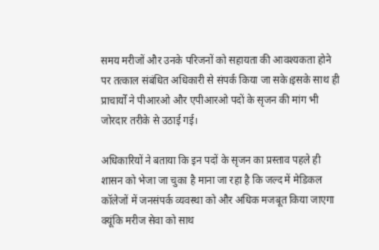समय मरीजों और उनके परिजनों को सहायता की आवश्यकता होने पर तत्काल संबंधित अधिकारी से संपर्क किया जा सके।इसके साथ ही प्राचार्यों ने पीआरओ और एपीआरओ पदों के सृजन की मांग भी जोरदार तरीके से उठाई गई।

अधिकारियों ने बताया कि इन पदों के सृजन का प्रस्ताव पहले ही शासन को भेजा जा चुका है माना जा रहा है कि जल्द में मेडिकल कॉलेजों में जनसंपर्क व्यवस्था को और अधिक मजबूत किया जाएगा क्यूंकि मरीज सेवा को साथ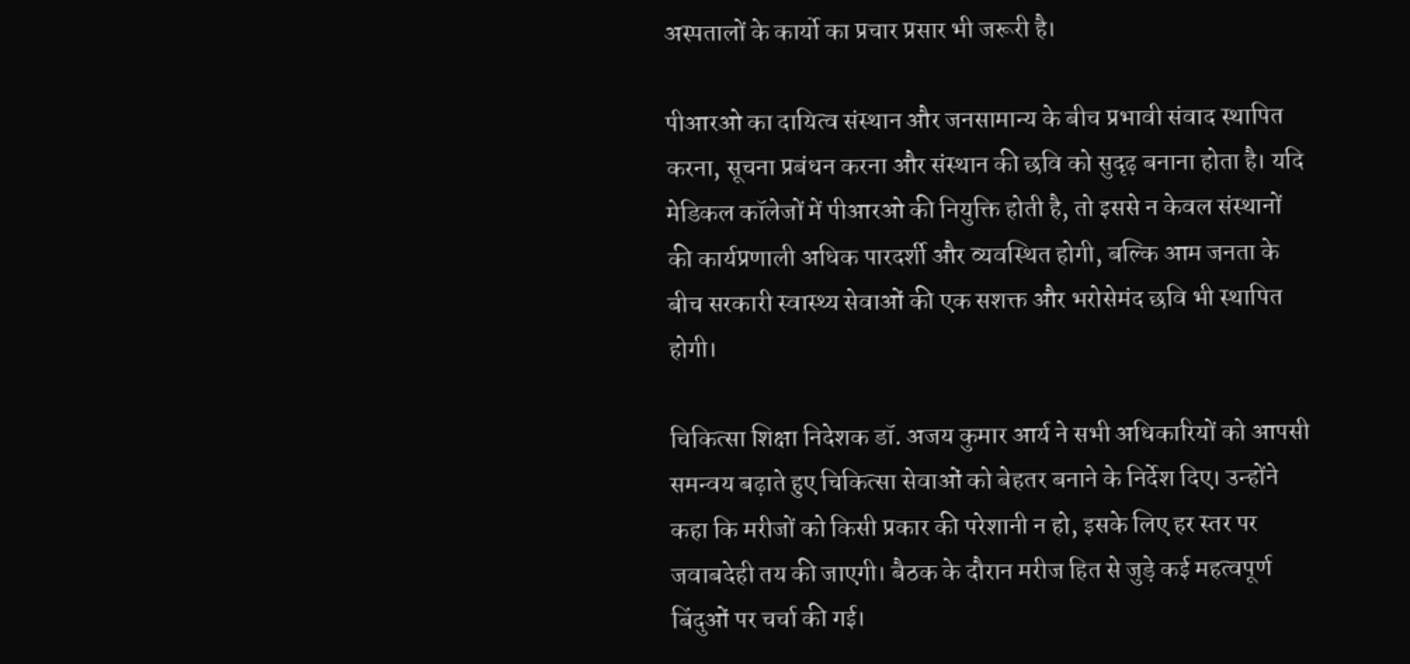अस्पतालों के कार्यो का प्रचार प्रसार भी जरूरी है।

पीआरओ का दायित्व संस्थान और जनसामान्य के बीच प्रभावी संवाद स्थापित करना, सूचना प्रबंधन करना और संस्थान की छवि को सुदृढ़ बनाना होता है। यदि मेडिकल कॉलेजों में पीआरओ की नियुक्ति होती है, तो इससे न केवल संस्थानों की कार्यप्रणाली अधिक पारदर्शी और व्यवस्थित होगी, बल्कि आम जनता के बीच सरकारी स्वास्थ्य सेवाओं की एक सशक्त और भरोसेमंद छवि भी स्थापित होगी।

चिकित्सा शिक्षा निदेशक डॉ. अजय कुमार आर्य ने सभी अधिकारियों को आपसी समन्वय बढ़ाते हुए चिकित्सा सेवाओं को बेहतर बनाने के निर्देश दिए। उन्होंने कहा कि मरीजों को किसी प्रकार की परेशानी न हो, इसके लिए हर स्तर पर जवाबदेही तय की जाएगी। बैठक के दौरान मरीज हित से जुड़े कई महत्वपूर्ण बिंदुओं पर चर्चा की गई।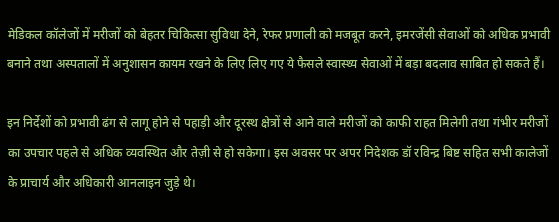मेडिकल कॉलेजों में मरीजों को बेहतर चिकित्सा सुविधा देने, रेफर प्रणाली को मजबूत करने, इमरजेंसी सेवाओं को अधिक प्रभावी बनाने तथा अस्पतालों में अनुशासन कायम रखने के लिए लिए गए ये फैसले स्वास्थ्य सेवाओं में बड़ा बदलाव साबित हो सकते हैं।

इन निर्देशों को प्रभावी ढंग से लागू होने से पहाड़ी और दूरस्थ क्षेत्रों से आने वाले मरीजों को काफी राहत मिलेगी तथा गंभीर मरीजों का उपचार पहले से अधिक व्यवस्थित और तेज़ी से हो सकेगा। इस अवसर पर अपर निदेशक डॉ रविन्द्र बिष्ट सहित सभी कालेजों के प्राचार्य और अधिकारी आनलाइन जुड़े थे।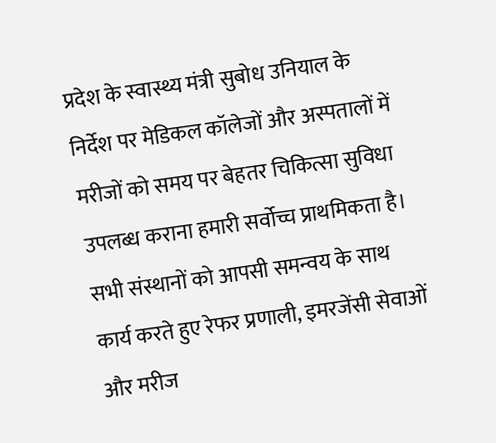प्रदेश के स्वास्थ्य मंत्री सुबोध उनियाल के निर्देश पर मेडिकल कॉलेजों और अस्पतालों में मरीजों को समय पर बेहतर चिकित्सा सुविधा उपलब्ध कराना हमारी सर्वोच्च प्राथमिकता है। सभी संस्थानों को आपसी समन्वय के साथ कार्य करते हुए रेफर प्रणाली, इमरजेंसी सेवाओं और मरीज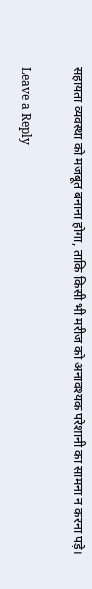सहायता व्यवस्था को मजबूत बनाना होगा, ताकि किसी भी मरीज को अनावश्यक परेशानी का सामना न करना पड़े।

Leave a Reply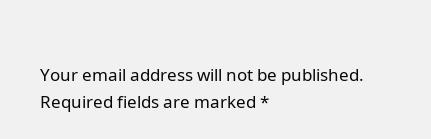Your email address will not be published. Required fields are marked *